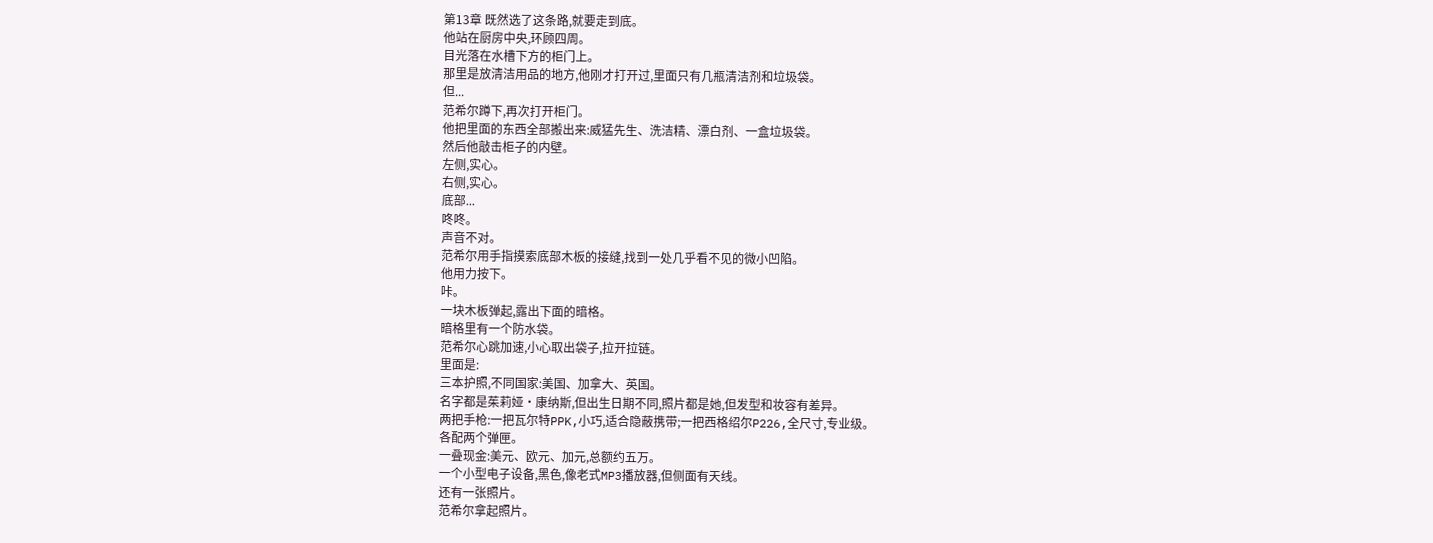第13章 既然选了这条路,就要走到底。
他站在厨房中央,环顾四周。
目光落在水槽下方的柜门上。
那里是放清洁用品的地方,他刚才打开过,里面只有几瓶清洁剂和垃圾袋。
但...
范希尔蹲下,再次打开柜门。
他把里面的东西全部搬出来:威猛先生、洗洁精、漂白剂、一盒垃圾袋。
然后他敲击柜子的内壁。
左侧,实心。
右侧,实心。
底部...
咚咚。
声音不对。
范希尔用手指摸索底部木板的接缝,找到一处几乎看不见的微小凹陷。
他用力按下。
咔。
一块木板弹起,露出下面的暗格。
暗格里有一个防水袋。
范希尔心跳加速,小心取出袋子,拉开拉链。
里面是:
三本护照,不同国家:美国、加拿大、英国。
名字都是茱莉娅·康纳斯,但出生日期不同,照片都是她,但发型和妆容有差异。
两把手枪:一把瓦尔特PPK,小巧,适合隐蔽携带;一把西格绍尔P226,全尺寸,专业级。
各配两个弹匣。
一叠现金:美元、欧元、加元,总额约五万。
一个小型电子设备,黑色,像老式MP3播放器,但侧面有天线。
还有一张照片。
范希尔拿起照片。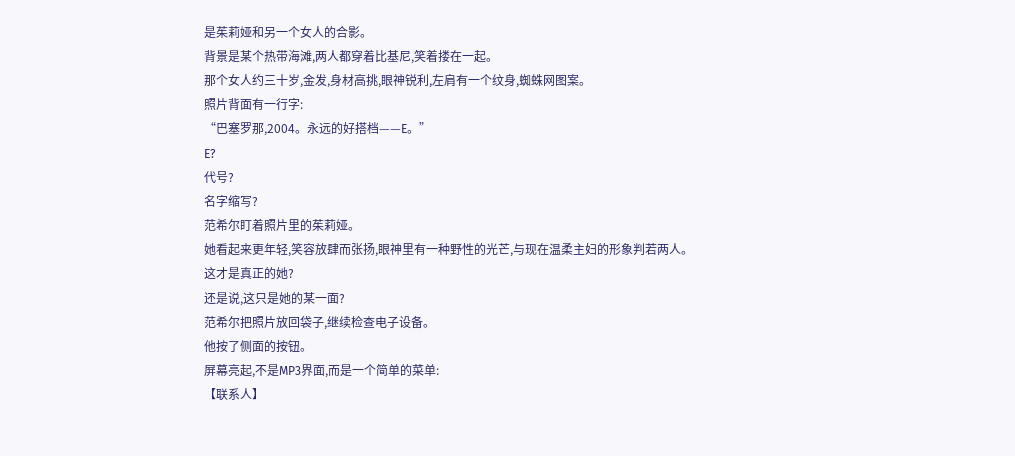是茱莉娅和另一个女人的合影。
背景是某个热带海滩,两人都穿着比基尼,笑着搂在一起。
那个女人约三十岁,金发,身材高挑,眼神锐利,左肩有一个纹身,蜘蛛网图案。
照片背面有一行字:
“巴塞罗那,2004。永远的好搭档——E。”
E?
代号?
名字缩写?
范希尔盯着照片里的茱莉娅。
她看起来更年轻,笑容放肆而张扬,眼神里有一种野性的光芒,与现在温柔主妇的形象判若两人。
这才是真正的她?
还是说,这只是她的某一面?
范希尔把照片放回袋子,继续检查电子设备。
他按了侧面的按钮。
屏幕亮起,不是MP3界面,而是一个简单的菜单:
【联系人】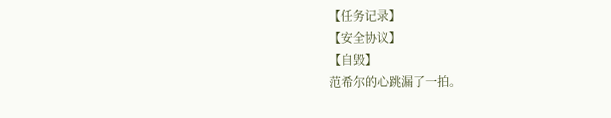【任务记录】
【安全协议】
【自毁】
范希尔的心跳漏了一拍。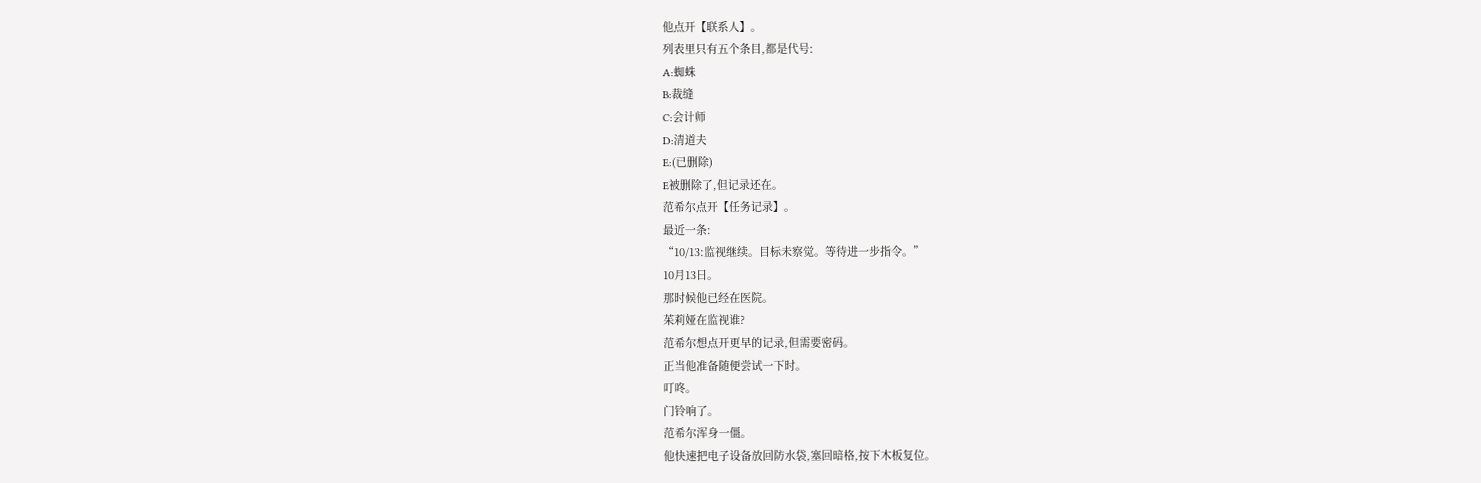他点开【联系人】。
列表里只有五个条目,都是代号:
A:蜘蛛
B:裁缝
C:会计师
D:清道夫
E:(已删除)
E被删除了,但记录还在。
范希尔点开【任务记录】。
最近一条:
“10/13:监视继续。目标未察觉。等待进一步指令。”
10月13日。
那时候他已经在医院。
茱莉娅在监视谁?
范希尔想点开更早的记录,但需要密码。
正当他准备随便尝试一下时。
叮咚。
门铃响了。
范希尔浑身一僵。
他快速把电子设备放回防水袋,塞回暗格,按下木板复位。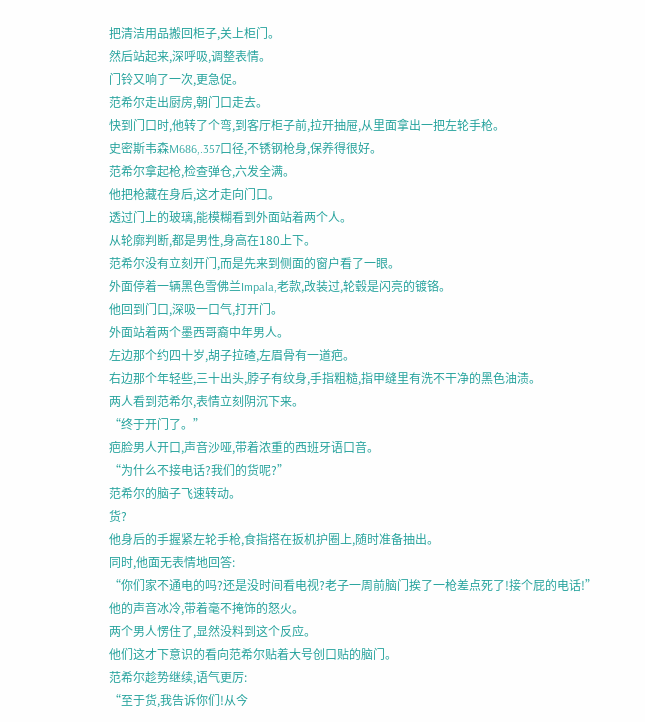把清洁用品搬回柜子,关上柜门。
然后站起来,深呼吸,调整表情。
门铃又响了一次,更急促。
范希尔走出厨房,朝门口走去。
快到门口时,他转了个弯,到客厅柜子前,拉开抽屉,从里面拿出一把左轮手枪。
史密斯韦森M686,.357口径,不锈钢枪身,保养得很好。
范希尔拿起枪,检查弹仓,六发全满。
他把枪藏在身后,这才走向门口。
透过门上的玻璃,能模糊看到外面站着两个人。
从轮廓判断,都是男性,身高在180上下。
范希尔没有立刻开门,而是先来到侧面的窗户看了一眼。
外面停着一辆黑色雪佛兰Impala,老款,改装过,轮毂是闪亮的镀铬。
他回到门口,深吸一口气,打开门。
外面站着两个墨西哥裔中年男人。
左边那个约四十岁,胡子拉碴,左眉骨有一道疤。
右边那个年轻些,三十出头,脖子有纹身,手指粗糙,指甲缝里有洗不干净的黑色油渍。
两人看到范希尔,表情立刻阴沉下来。
“终于开门了。”
疤脸男人开口,声音沙哑,带着浓重的西班牙语口音。
“为什么不接电话?我们的货呢?”
范希尔的脑子飞速转动。
货?
他身后的手握紧左轮手枪,食指搭在扳机护圈上,随时准备抽出。
同时,他面无表情地回答:
“你们家不通电的吗?还是没时间看电视?老子一周前脑门挨了一枪差点死了!接个屁的电话!”
他的声音冰冷,带着毫不掩饰的怒火。
两个男人愣住了,显然没料到这个反应。
他们这才下意识的看向范希尔贴着大号创口贴的脑门。
范希尔趁势继续,语气更厉:
“至于货,我告诉你们!从今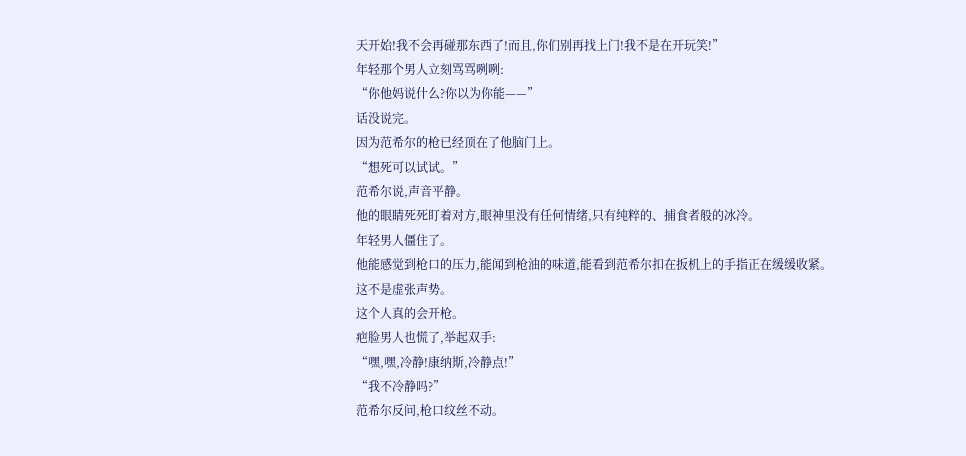天开始!我不会再碰那东西了!而且,你们别再找上门!我不是在开玩笑!”
年轻那个男人立刻骂骂咧咧:
“你他妈说什么?你以为你能——”
话没说完。
因为范希尔的枪已经顶在了他脑门上。
“想死可以试试。”
范希尔说,声音平静。
他的眼睛死死盯着对方,眼神里没有任何情绪,只有纯粹的、捕食者般的冰冷。
年轻男人僵住了。
他能感觉到枪口的压力,能闻到枪油的味道,能看到范希尔扣在扳机上的手指正在缓缓收紧。
这不是虚张声势。
这个人真的会开枪。
疤脸男人也慌了,举起双手:
“嘿,嘿,冷静!康纳斯,冷静点!”
“我不冷静吗?”
范希尔反问,枪口纹丝不动。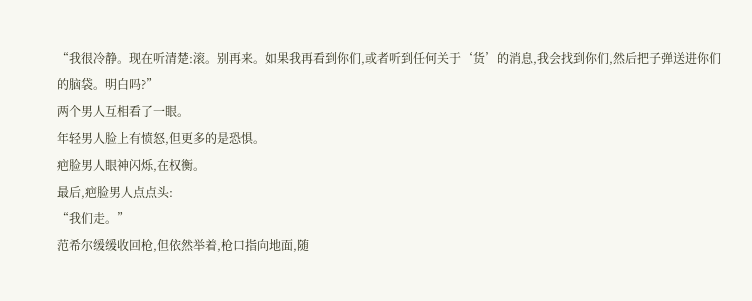“我很冷静。现在听清楚:滚。别再来。如果我再看到你们,或者听到任何关于‘货’的消息,我会找到你们,然后把子弹送进你们的脑袋。明白吗?”
两个男人互相看了一眼。
年轻男人脸上有愤怒,但更多的是恐惧。
疤脸男人眼神闪烁,在权衡。
最后,疤脸男人点点头:
“我们走。”
范希尔缓缓收回枪,但依然举着,枪口指向地面,随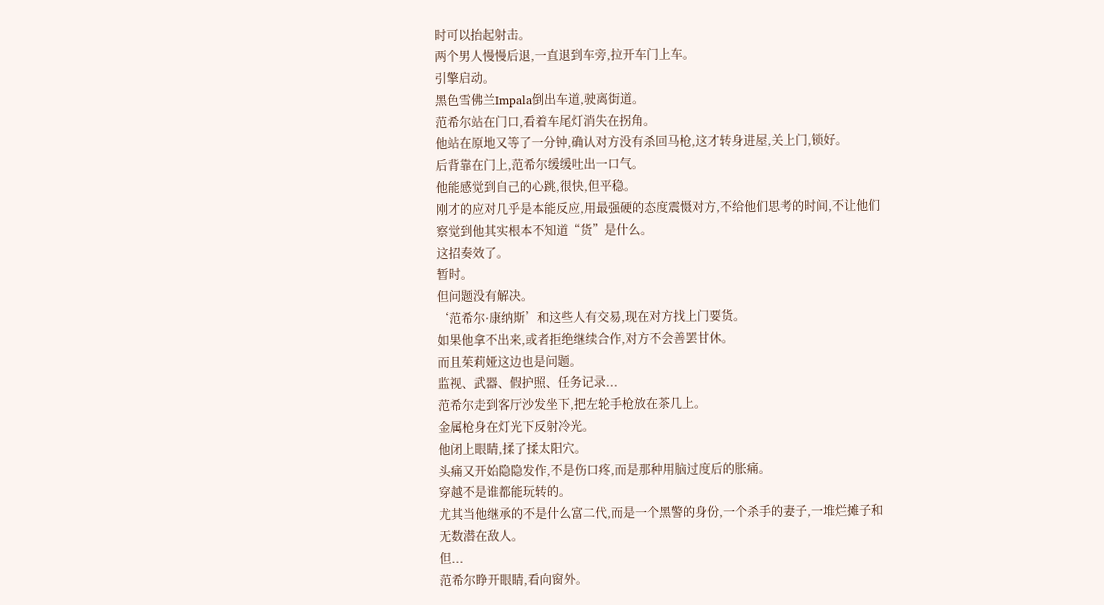时可以抬起射击。
两个男人慢慢后退,一直退到车旁,拉开车门上车。
引擎启动。
黑色雪佛兰Impala倒出车道,驶离街道。
范希尔站在门口,看着车尾灯消失在拐角。
他站在原地又等了一分钟,确认对方没有杀回马枪,这才转身进屋,关上门,锁好。
后背靠在门上,范希尔缓缓吐出一口气。
他能感觉到自己的心跳,很快,但平稳。
刚才的应对几乎是本能反应,用最强硬的态度震慑对方,不给他们思考的时间,不让他们察觉到他其实根本不知道“货”是什么。
这招奏效了。
暂时。
但问题没有解决。
‘范希尔·康纳斯’和这些人有交易,现在对方找上门要货。
如果他拿不出来,或者拒绝继续合作,对方不会善罢甘休。
而且茱莉娅这边也是问题。
监视、武器、假护照、任务记录...
范希尔走到客厅沙发坐下,把左轮手枪放在茶几上。
金属枪身在灯光下反射冷光。
他闭上眼睛,揉了揉太阳穴。
头痛又开始隐隐发作,不是伤口疼,而是那种用脑过度后的胀痛。
穿越不是谁都能玩转的。
尤其当他继承的不是什么富二代,而是一个黑警的身份,一个杀手的妻子,一堆烂摊子和无数潜在敌人。
但...
范希尔睁开眼睛,看向窗外。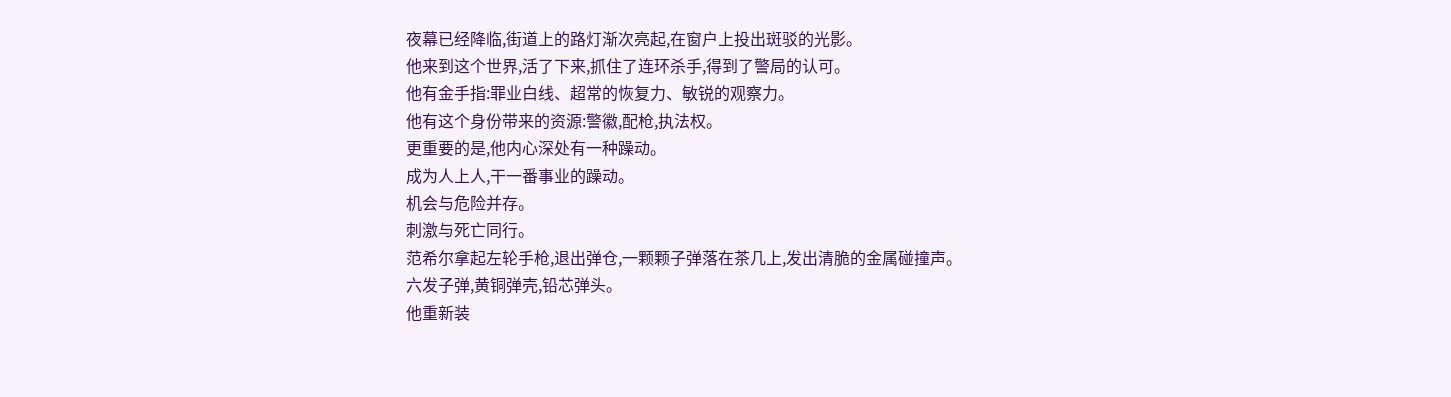夜幕已经降临,街道上的路灯渐次亮起,在窗户上投出斑驳的光影。
他来到这个世界,活了下来,抓住了连环杀手,得到了警局的认可。
他有金手指:罪业白线、超常的恢复力、敏锐的观察力。
他有这个身份带来的资源:警徽,配枪,执法权。
更重要的是,他内心深处有一种躁动。
成为人上人,干一番事业的躁动。
机会与危险并存。
刺激与死亡同行。
范希尔拿起左轮手枪,退出弹仓,一颗颗子弹落在茶几上,发出清脆的金属碰撞声。
六发子弹,黄铜弹壳,铅芯弹头。
他重新装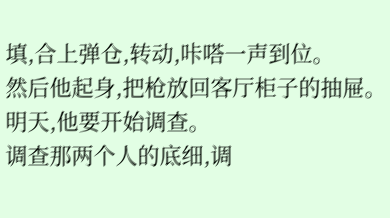填,合上弹仓,转动,咔嗒一声到位。
然后他起身,把枪放回客厅柜子的抽屉。
明天,他要开始调查。
调查那两个人的底细,调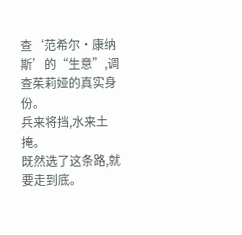查‘范希尔·康纳斯’的“生意”,调查茱莉娅的真实身份。
兵来将挡,水来土掩。
既然选了这条路,就要走到底。